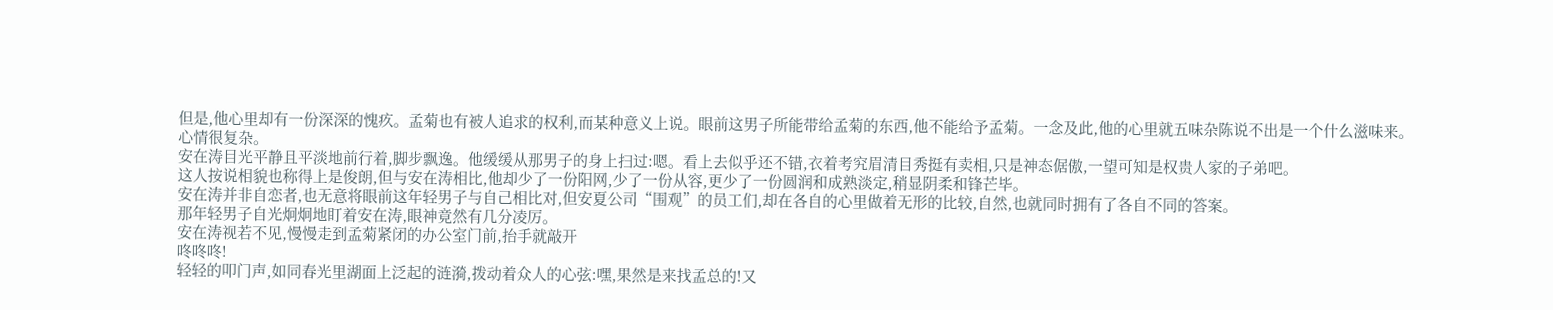但是,他心里却有一份深深的愧疚。孟菊也有被人追求的权利,而某种意义上说。眼前这男子所能带给孟菊的东西,他不能给予孟菊。一念及此,他的心里就五味杂陈说不出是一个什么滋味来。
心情很复杂。
安在涛目光平静且平淡地前行着,脚步飘逸。他缓缓从那男子的身上扫过:嗯。看上去似乎还不错,衣着考究眉清目秀挺有卖相,只是神态倨傲,一望可知是权贵人家的子弟吧。
这人按说相貌也称得上是俊朗,但与安在涛相比,他却少了一份阳网,少了一份从容,更少了一份圆润和成熟淡定,稍显阴柔和锋芒毕。
安在涛并非自恋者,也无意将眼前这年轻男子与自己相比对,但安夏公司“围观”的员工们,却在各自的心里做着无形的比较,自然,也就同时拥有了各自不同的答案。
那年轻男子自光炯炯地盯着安在涛,眼神竟然有几分凌厉。
安在涛视若不见,慢慢走到孟菊紧闭的办公室门前,抬手就敲开
咚咚咚!
轻轻的叩门声,如同春光里湖面上泛起的涟漪,拨动着众人的心弦:嘿,果然是来找孟总的!又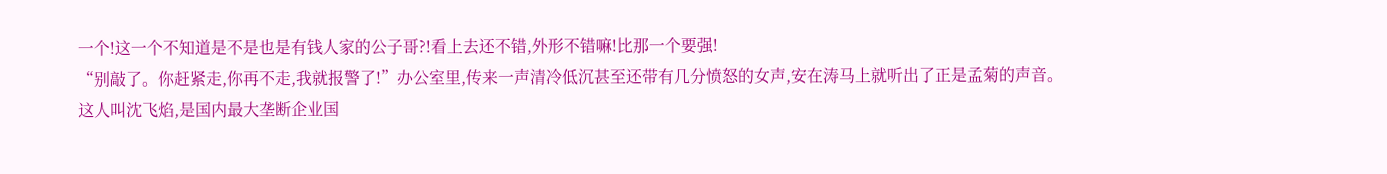一个!这一个不知道是不是也是有钱人家的公子哥?!看上去还不错,外形不错嘛!比那一个要强!
“别敲了。你赶紧走,你再不走,我就报警了!”办公室里,传来一声清冷低沉甚至还带有几分愤怒的女声,安在涛马上就听出了正是孟菊的声音。
这人叫沈飞焰,是国内最大垄断企业国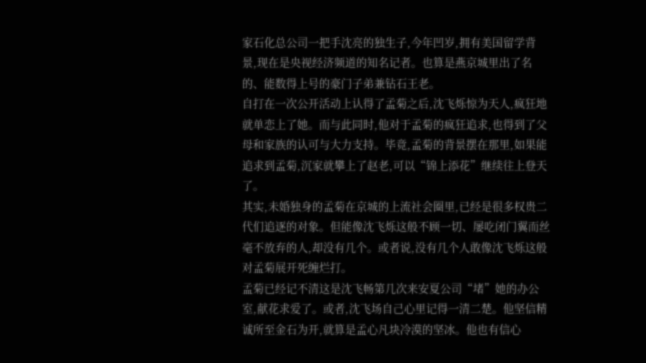家石化总公司一把手沈亮的独生子,今年凹岁,拥有美国留学背景,现在是央视经济频道的知名记者。也算是燕京城里出了名的、能数得上号的豪门子弟兼钻石王老。
自打在一次公开活动上认得了孟菊之后,沈飞烁惊为天人,疯狂地就单恋上了她。而与此同时,他对于孟菊的疯狂追求,也得到了父母和家族的认可与大力支持。毕竟,孟菊的背景摆在那里,如果能追求到孟菊,沉家就攀上了赵老,可以“锦上添花”继续往上登天了。
其实,未婚独身的孟菊在京城的上流社会圈里,已经是很多权贵二代们追逐的对象。但能像沈飞烁这般不顾一切、屡吃闭门翼而丝毫不放弃的人,却没有几个。或者说,没有几个人敢像沈飞烁这般对孟菊展开死缠烂打。
孟菊已经记不清这是沈飞畅第几次来安夏公司“堵”她的办公室,献花求爱了。或者,沈飞场自己心里记得一清二楚。他坚信精诚所至金石为开,就算是孟心凡块冷漠的坚冰。他也有信心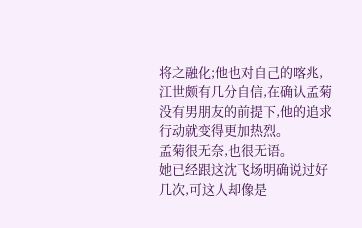将之融化;他也对自己的喀兆,江世颇有几分自信,在确认孟菊没有男朋友的前提下,他的追求行动就变得更加热烈。
孟菊很无奈,也很无语。
她已经跟这沈飞场明确说过好几次,可这人却像是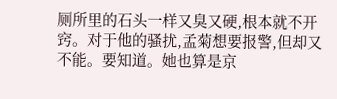厕所里的石头一样又臭又硬,根本就不开窍。对于他的骚扰,孟菊想要报警,但却又不能。要知道。她也算是京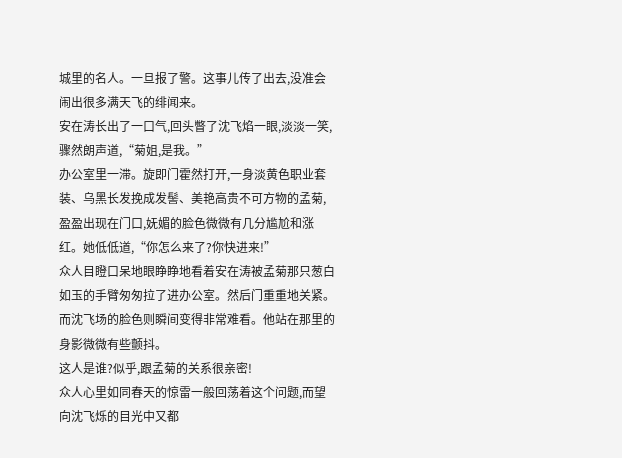城里的名人。一旦报了警。这事儿传了出去,没准会闹出很多满天飞的绯闻来。
安在涛长出了一口气,回头瞥了沈飞焰一眼,淡淡一笑,骤然朗声道,“菊姐,是我。”
办公室里一滞。旋即门霍然打开,一身淡黄色职业套装、乌黑长发挽成发髻、美艳高贵不可方物的孟菊,盈盈出现在门口,妩媚的脸色微微有几分尴尬和涨红。她低低道,“你怎么来了?你快进来!”
众人目瞪口呆地眼睁睁地看着安在涛被孟菊那只葱白如玉的手臂匆匆拉了进办公室。然后门重重地关紧。而沈飞场的脸色则瞬间变得非常难看。他站在那里的身影微微有些颤抖。
这人是谁?似乎,跟孟菊的关系很亲密!
众人心里如同春天的惊雷一般回荡着这个问题,而望向沈飞烁的目光中又都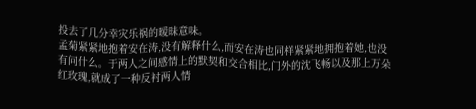投去了几分幸灾乐祸的暧昧意味。
孟菊紧紧地抱着安在涛,没有解释什么,而安在涛也同样紧紧地拥抱着她,也没有问什么。于两人之间感情上的默契和交合相比,门外的沈飞畅以及那上万朵红玫瑰,就成了一种反衬两人情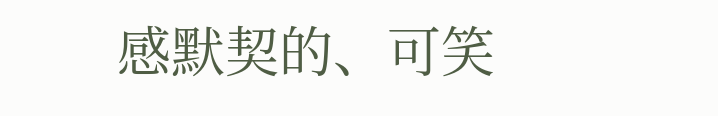感默契的、可笑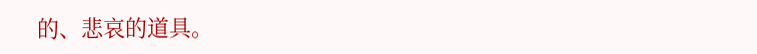的、悲哀的道具。